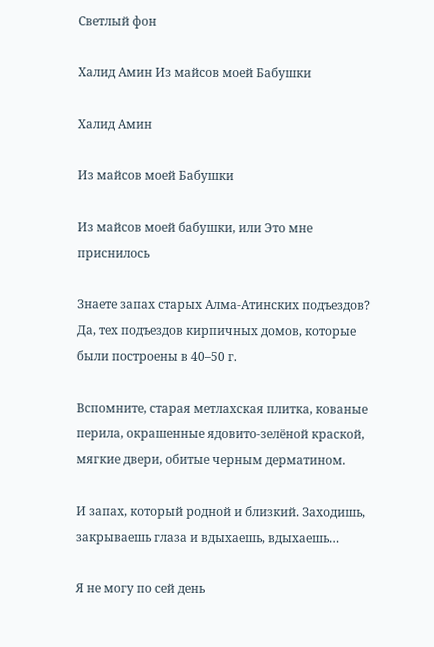Светлый фон

Халид Амин Из майсов моей Бабушки

Халид Амин

Из майсов моей Бабушки

Из майсов моей бабушки, или Это мне приснилось

Знаете запах старых Алма-Атинских подъездов? Да, тех подъездов кирпичных домов, которые были построены в 40–50 г.

Вспомните, старая метлахская плитка, кованые перила, окрашенные ядовито-зелёной краской, мягкие двери, обитые черным дерматином.

И запах, который родной и близкий. Заходишь, закрываешь глаза и вдыхаешь, вдыхаешь…

Я не могу по сей день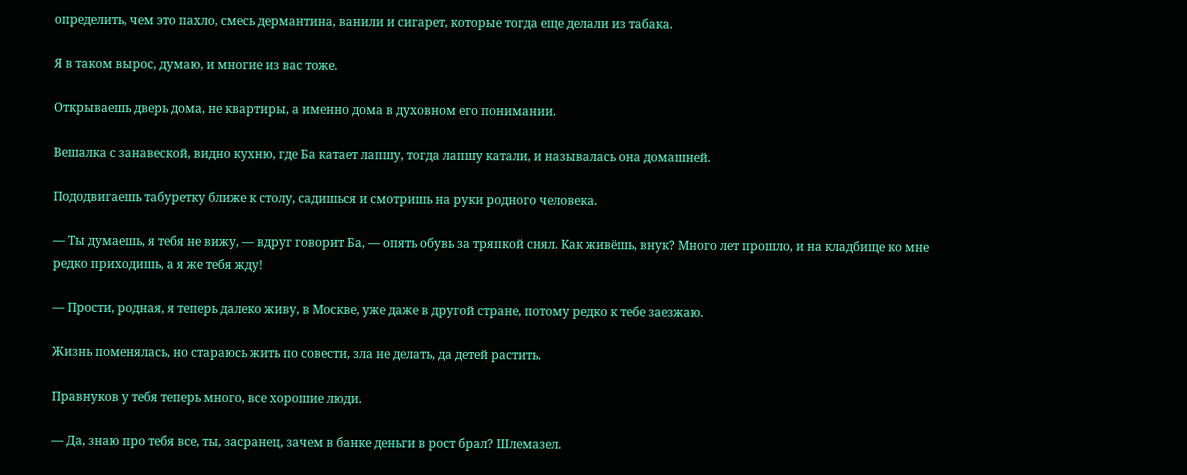определить, чем это пахло, смесь дермантина, ванили и сигарет, которые тогда еще делали из табака.

Я в таком вырос, думаю, и многие из вас тоже.

Открываешь дверь дома, не квартиры, а именно дома в духовном его понимании.

Вешалка с занавеской, видно кухню, где Ба катает лапшу, тогда лапшу катали, и называлась она домашней.

Пододвигаешь табуретку ближе к столу, садишься и смотришь на руки родного человека.

— Ты думаешь, я тебя не вижу, — вдруг говорит Ба, — опять обувь за тряпкой снял. Как живёшь, внук? Много лет прошло, и на кладбище ко мне редко приходишь, а я же тебя жду!

— Прости, родная, я теперь далеко живу, в Москве, уже даже в другой стране, потому редко к тебе заезжаю.

Жизнь поменялась, но стараюсь жить по совести, зла не делать, да детей растить.

Правнуков у тебя теперь много, все хорошие люди.

— Да, знаю про тебя все, ты, засранец, зачем в банке деньги в рост брал? Шлемазел.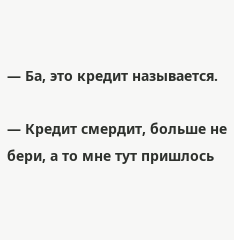— Ба, это кредит называется.

— Кредит смердит, больше не бери, а то мне тут пришлось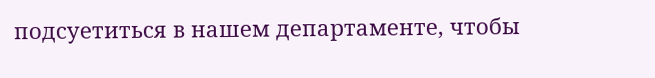подсуетиться в нашем департаменте, чтобы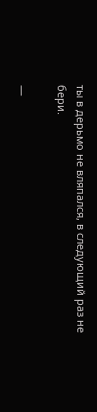ты в дерьмо не вляпался, в следующий раз не бери.

—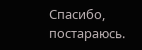Спасибо, постараюсь.